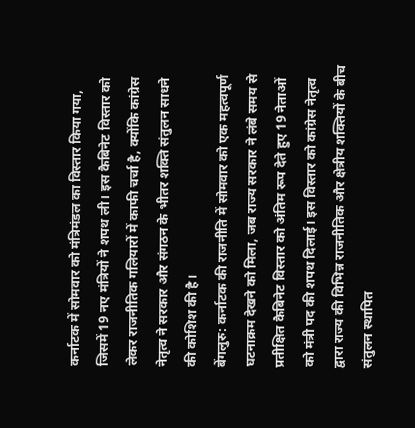कर्नाटक में सोमवार को मंत्रिमंडल का विस्तार किया गया, जिसमें 19 नए मंत्रियों ने शपथ ली। इस कैबिनेट विस्तार को लेकर राजनीतिक गलियारों में काफी चर्चा है, क्योंकि कांग्रेस नेतृत्व ने सरकार और संगठन के भीतर शक्ति संतुलन साधने की कोशिश की है।
बेंगलुरु: कर्नाटक की राजनीति में सोमवार को एक महत्वपूर्ण घटनाक्रम देखने को मिला, जब राज्य सरकार ने लंबे समय से प्रतीक्षित कैबिनेट विस्तार को अंतिम रूप देते हुए 19 नेताओं को मंत्री पद की शपथ दिलाई। इस विस्तार को कांग्रेस नेतृत्व द्वारा राज्य की विभिन्न राजनीतिक और क्षेत्रीय शक्तियों के बीच संतुलन स्थापित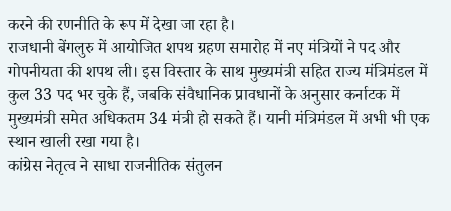करने की रणनीति के रूप में देखा जा रहा है।
राजधानी बेंगलुरु में आयोजित शपथ ग्रहण समारोह में नए मंत्रियों ने पद और गोपनीयता की शपथ ली। इस विस्तार के साथ मुख्यमंत्री सहित राज्य मंत्रिमंडल में कुल 33 पद भर चुके हैं, जबकि संवैधानिक प्रावधानों के अनुसार कर्नाटक में मुख्यमंत्री समेत अधिकतम 34 मंत्री हो सकते हैं। यानी मंत्रिमंडल में अभी भी एक स्थान खाली रखा गया है।
कांग्रेस नेतृत्व ने साधा राजनीतिक संतुलन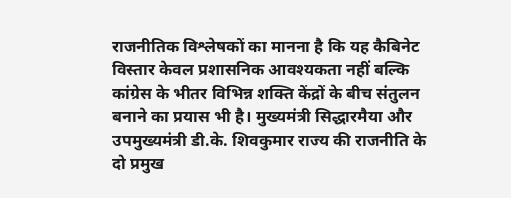राजनीतिक विश्लेषकों का मानना है कि यह कैबिनेट विस्तार केवल प्रशासनिक आवश्यकता नहीं बल्कि कांग्रेस के भीतर विभिन्न शक्ति केंद्रों के बीच संतुलन बनाने का प्रयास भी है। मुख्यमंत्री सिद्धारमैया और उपमुख्यमंत्री डी.के. शिवकुमार राज्य की राजनीति के दो प्रमुख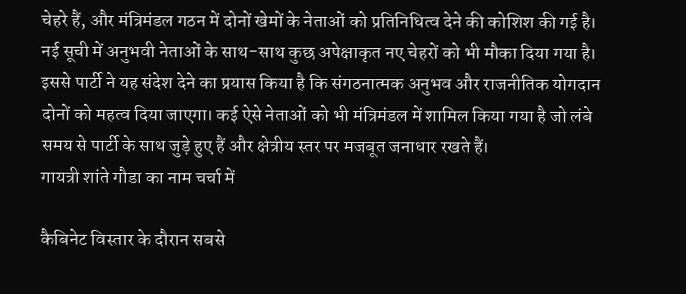चेहरे हैं, और मंत्रिमंडल गठन में दोनों खेमों के नेताओं को प्रतिनिधित्व देने की कोशिश की गई है।
नई सूची में अनुभवी नेताओं के साथ-साथ कुछ अपेक्षाकृत नए चेहरों को भी मौका दिया गया है। इससे पार्टी ने यह संदेश देने का प्रयास किया है कि संगठनात्मक अनुभव और राजनीतिक योगदान दोनों को महत्व दिया जाएगा। कई ऐसे नेताओं को भी मंत्रिमंडल में शामिल किया गया है जो लंबे समय से पार्टी के साथ जुड़े हुए हैं और क्षेत्रीय स्तर पर मजबूत जनाधार रखते हैं।
गायत्री शांते गौडा का नाम चर्चा में

कैबिनेट विस्तार के दौरान सबसे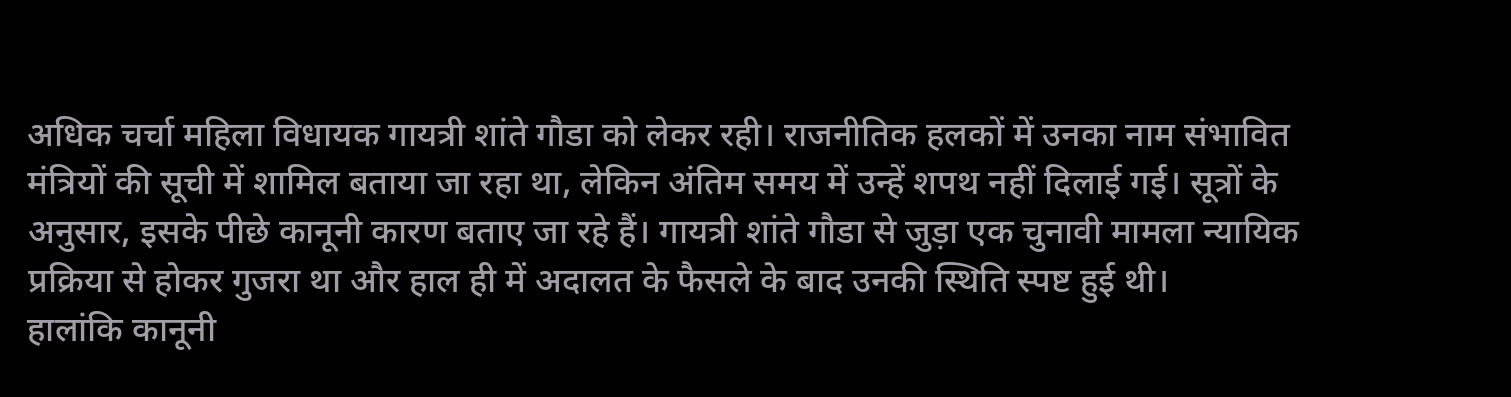अधिक चर्चा महिला विधायक गायत्री शांते गौडा को लेकर रही। राजनीतिक हलकों में उनका नाम संभावित मंत्रियों की सूची में शामिल बताया जा रहा था, लेकिन अंतिम समय में उन्हें शपथ नहीं दिलाई गई। सूत्रों के अनुसार, इसके पीछे कानूनी कारण बताए जा रहे हैं। गायत्री शांते गौडा से जुड़ा एक चुनावी मामला न्यायिक प्रक्रिया से होकर गुजरा था और हाल ही में अदालत के फैसले के बाद उनकी स्थिति स्पष्ट हुई थी।
हालांकि कानूनी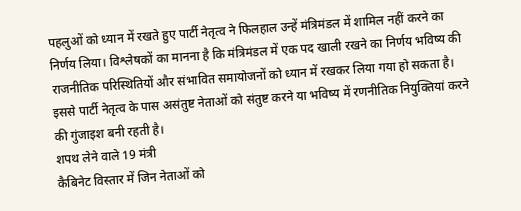पहलुओं को ध्यान में रखते हुए पार्टी नेतृत्व ने फिलहाल उन्हें मंत्रिमंडल में शामिल नहीं करने का निर्णय लिया। विश्लेषकों का मानना है कि मंत्रिमंडल में एक पद खाली रखने का निर्णय भविष्य की राजनीतिक परिस्थितियों और संभावित समायोजनों को ध्यान में रखकर लिया गया हो सकता है। इससे पार्टी नेतृत्व के पास असंतुष्ट नेताओं को संतुष्ट करने या भविष्य में रणनीतिक नियुक्तियां करने की गुंजाइश बनी रहती है।
शपथ लेने वाले 19 मंत्री
कैबिनेट विस्तार में जिन नेताओं को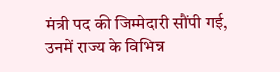मंत्री पद की जिम्मेदारी सौंपी गई, उनमें राज्य के विभिन्न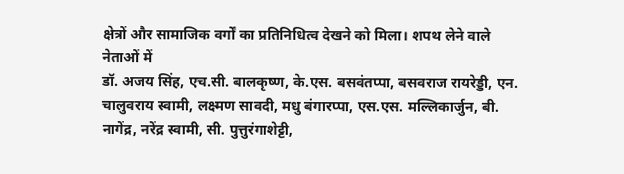क्षेत्रों और सामाजिक वर्गों का प्रतिनिधित्व देखने को मिला। शपथ लेने वाले नेताओं में
डॉ. अजय सिंह, एच.सी. बालकृष्ण, के.एस. बसवंतप्पा, बसवराज रायरेड्डी, एन. चालुवराय स्वामी, लक्ष्मण सावदी, मधु बंगारप्पा, एस.एस. मल्लिकार्जुन, बी. नागेंद्र, नरेंद्र स्वामी, सी. पुत्तुरंगाशेट्टी,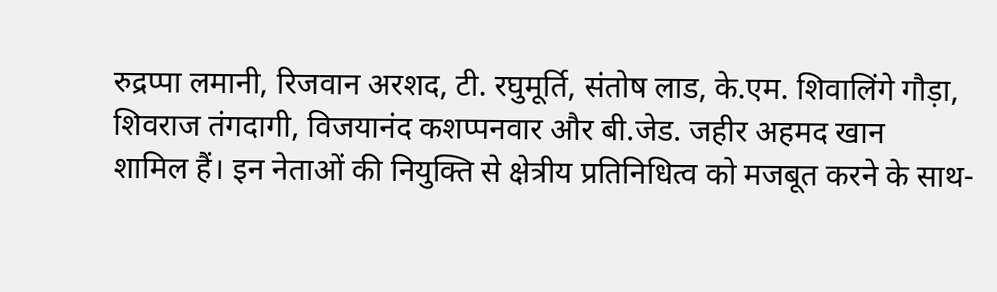रुद्रप्पा लमानी, रिजवान अरशद, टी. रघुमूर्ति, संतोष लाड, के.एम. शिवालिंगे गौड़ा, शिवराज तंगदागी, विजयानंद कशप्पनवार और बी.जेड. जहीर अहमद खान
शामिल हैं। इन नेताओं की नियुक्ति से क्षेत्रीय प्रतिनिधित्व को मजबूत करने के साथ-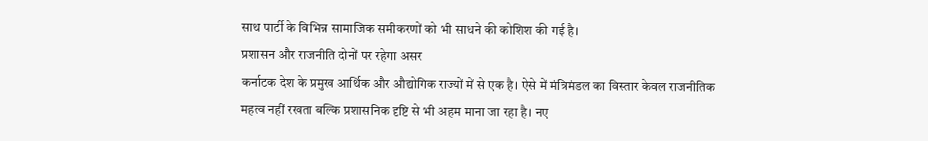साथ पार्टी के विभिन्न सामाजिक समीकरणों को भी साधने की कोशिश की गई है।
प्रशासन और राजनीति दोनों पर रहेगा असर
कर्नाटक देश के प्रमुख आर्थिक और औद्योगिक राज्यों में से एक है। ऐसे में मंत्रिमंडल का विस्तार केवल राजनीतिक महत्व नहीं रखता बल्कि प्रशासनिक दृष्टि से भी अहम माना जा रहा है। नए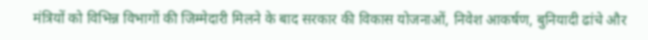मंत्रियों को विभिन्न विभागों की जिम्मेदारी मिलने के बाद सरकार की विकास योजनाओं, निवेश आकर्षण, बुनियादी ढांचे और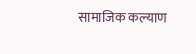सामाजिक कल्याण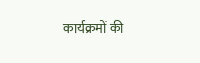कार्यक्रमों की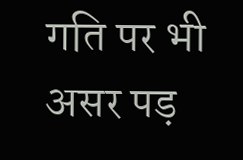गति पर भी असर पड़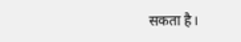सकता है।